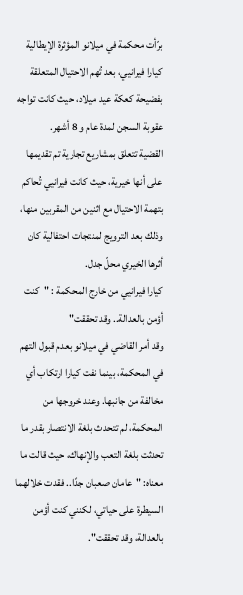برّأت محكمة في ميلانو المؤثرة الإيطالية كيارا فيرانيي، بعد تُهم الاحتيال المتعلقة بفضيحة كعكة عيد ميلاد، حيث كانت تواجه عقوبة السجن لمدة عام و 8 أشهر.
القضية تتعلق بمشاريع تجارية تم تقديمها على أنها خيرية، حيث كانت فيرانيي تُحاكم بتهمة الاحتيال مع اثنين من المقربين منها، وذلك بعد الترويج لمنتجات احتفالية كان أثرها الخيري محلّ جدل.
كيارا فيرانيي من خارج المحكمة : "كنت أؤمن بالعدالة.. وقد تحققت"
وقد أمر القاضي في ميلانو بعدم قبول التهم في المحكمة، بينما نفت كيارا ارتكاب أي مخالفة من جانبها. وعند خروجها من المحكمة، لم تتحدث بلغة الانتصار بقدر ما تحدثت بلغة التعب والإنهاك، حيث قالت ما معناه: "عامان صعبان جدًا.. فقدت خلالهما السيطرة على حياتي، لكنني كنت أؤمن بالعدالة، وقد تحققت".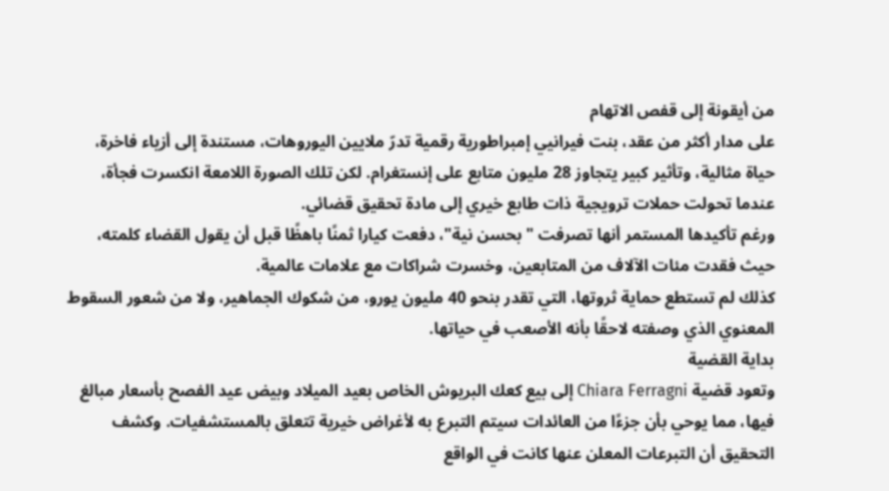من أيقونة إلى قفص الاتهام
على مدار أكثر من عقد، بنت فيرانيي إمبراطورية رقمية تدرّ ملايين اليوروهات، مستندة إلى أزياء فاخرة، حياة مثالية، وتأثير كبير يتجاوز 28 مليون متابع على إنستغرام. لكن تلك الصورة اللامعة انكسرت فجأة، عندما تحولت حملات ترويجية ذات طابع خيري إلى مادة تحقيق قضائي.
ورغم تأكيدها المستمر أنها تصرفت "بحسن نية"، دفعت كيارا ثمنًا باهظًا قبل أن يقول القضاء كلمته، حيث فقدت مئات الآلاف من المتابعين، وخسرت شراكات مع علامات عالمية.
كذلك لم تستطع حماية ثروتها، التي تقدر بنحو 40 مليون يورو، من شكوك الجماهير، ولا من شعور السقوط المعنوي الذي وصفته لاحقًا بأنه الأصعب في حياتها.
بداية القضية
وتعود قضية Chiara Ferragni إلى بيع كعك البريوش الخاص بعيد الميلاد وبيض عيد الفصح بأسعار مبالغ فيها، مما يوحي بأن جزءًا من العائدات سيتم التبرع به لأغراض خيرية تتعلق بالمستشفيات. وكشف التحقيق أن التبرعات المعلن عنها كانت في الواقع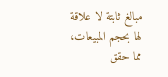مبالغ ثابتة لا علاقة لها بحجم المبيعات، مما حقق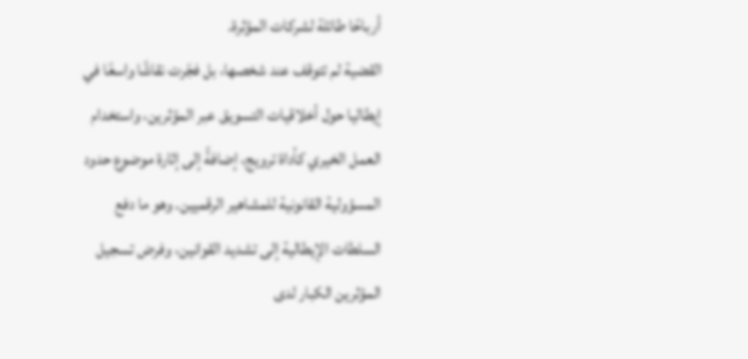أرباحًا طائلة لشركات المؤثرة.
القضية لم تتوقف عند شخصها، بل فجّرت نقاشًا واسعًا في إيطاليا حول أخلاقيات التسويق عبر المؤثرين، واستخدام العمل الخيري كأداة ترويج، إضافةً إلى إثارة موضوع حدود المسؤولية القانونية للمشاهير الرقميين. وهو ما دفع السلطات الإيطالية إلى تشديد القوانين، وفرض تسجيل المؤثرين الكبار لدى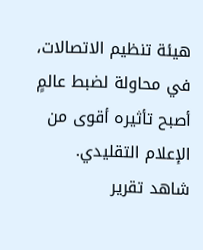هيئة تنظيم الاتصالات، في محاولة لضبط عالمٍ أصبح تأثيره أقوى من الإعلام التقليدي.
شاهد تقرير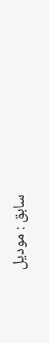سابق : موديل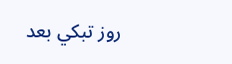روز تبكي بعد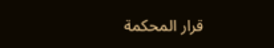قرار المحكمة